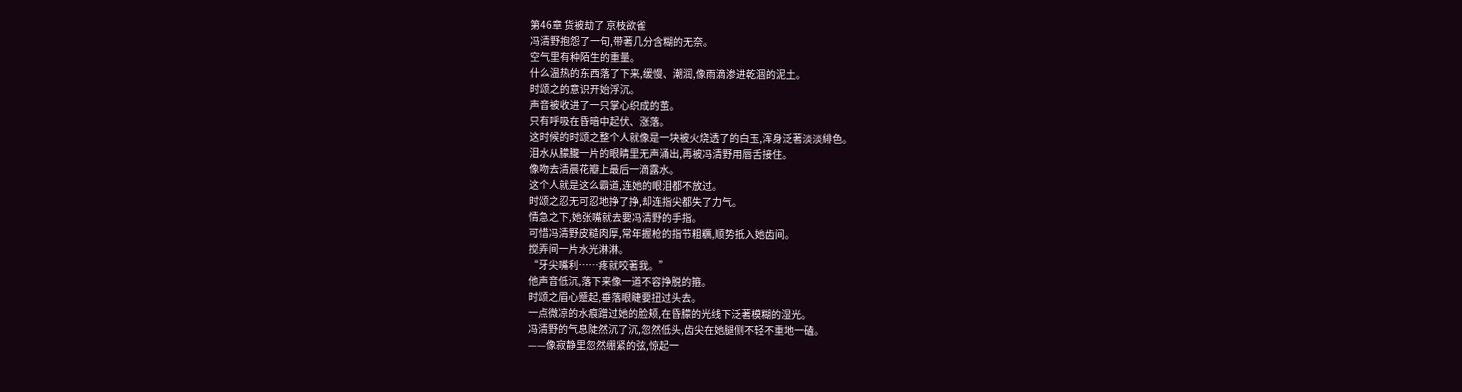第46章 货被劫了 京枝欲雀
冯清野抱怨了一句,带著几分含糊的无奈。
空气里有种陌生的重量。
什么温热的东西落了下来,缓慢、潮润,像雨滴渗进乾涸的泥土。
时颂之的意识开始浮沉。
声音被收进了一只掌心织成的茧。
只有呼吸在昏暗中起伏、涨落。
这时候的时颂之整个人就像是一块被火烧透了的白玉,浑身泛著淡淡緋色。
泪水从朦朧一片的眼睛里无声涌出,再被冯清野用唇舌接住。
像吻去清晨花瓣上最后一滴露水。
这个人就是这么霸道,连她的眼泪都不放过。
时颂之忍无可忍地挣了挣,却连指尖都失了力气。
情急之下,她张嘴就去要冯清野的手指。
可惜冯清野皮糙肉厚,常年握枪的指节粗糲,顺势抵入她齿间。
搅弄间一片水光淋淋。
“牙尖嘴利……疼就咬著我。”
他声音低沉,落下来像一道不容挣脱的箍。
时颂之眉心蹙起,垂落眼睫要扭过头去。
一点微凉的水痕蹭过她的脸颊,在昏朦的光线下泛著模糊的湿光。
冯清野的气息陡然沉了沉,忽然低头,齿尖在她腿侧不轻不重地一磕。
——像寂静里忽然绷紧的弦,惊起一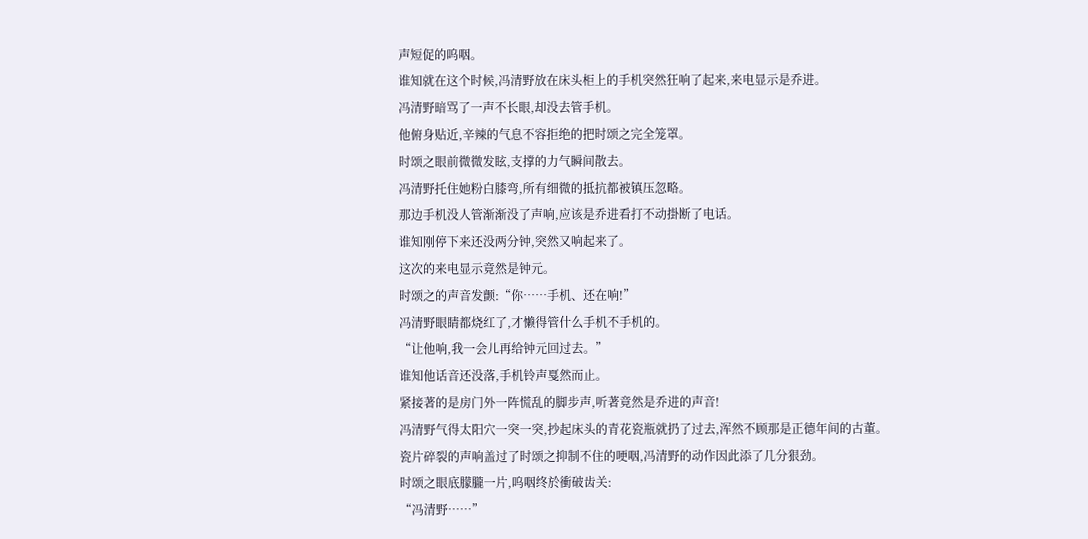声短促的呜咽。
谁知就在这个时候,冯清野放在床头柜上的手机突然狂响了起来,来电显示是乔进。
冯清野暗骂了一声不长眼,却没去管手机。
他俯身贴近,辛辣的气息不容拒绝的把时颂之完全笼罩。
时颂之眼前微微发眩,支撑的力气瞬间散去。
冯清野托住她粉白膝弯,所有细微的抵抗都被镇压忽略。
那边手机没人管渐渐没了声响,应该是乔进看打不动掛断了电话。
谁知刚停下来还没两分钟,突然又响起来了。
这次的来电显示竟然是钟元。
时颂之的声音发颤:“你……手机、还在响!”
冯清野眼睛都烧红了,才懒得管什么手机不手机的。
“让他响,我一会儿再给钟元回过去。”
谁知他话音还没落,手机铃声戛然而止。
紧接著的是房门外一阵慌乱的脚步声,听著竟然是乔进的声音!
冯清野气得太阳穴一突一突,抄起床头的青花瓷瓶就扔了过去,浑然不顾那是正德年间的古董。
瓷片碎裂的声响盖过了时颂之抑制不住的哽咽,冯清野的动作因此添了几分狠劲。
时颂之眼底朦朧一片,呜咽终於衝破齿关:
“冯清野……”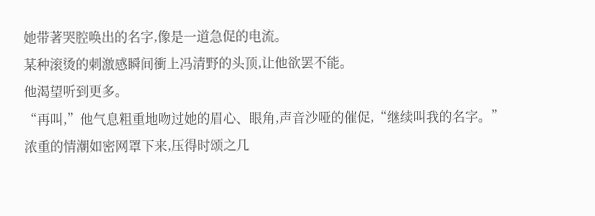她带著哭腔唤出的名字,像是一道急促的电流。
某种滚烫的刺激感瞬间衝上冯清野的头顶,让他欲罢不能。
他渴望听到更多。
“再叫,”他气息粗重地吻过她的眉心、眼角,声音沙哑的催促,“继续叫我的名字。”
浓重的情潮如密网罩下来,压得时颂之几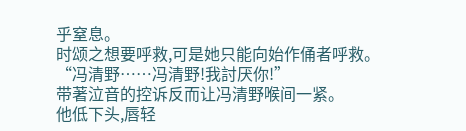乎窒息。
时颂之想要呼救,可是她只能向始作俑者呼救。
“冯清野……冯清野!我討厌你!”
带著泣音的控诉反而让冯清野喉间一紧。
他低下头,唇轻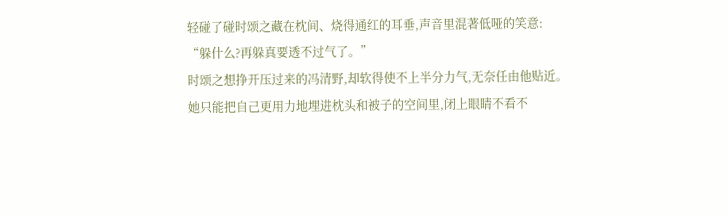轻碰了碰时颂之藏在枕间、烧得通红的耳垂,声音里混著低哑的笑意:
“躲什么?再躲真要透不过气了。”
时颂之想挣开压过来的冯清野,却软得使不上半分力气,无奈任由他贴近。
她只能把自己更用力地埋进枕头和被子的空间里,闭上眼睛不看不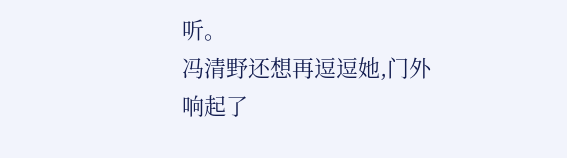听。
冯清野还想再逗逗她,门外响起了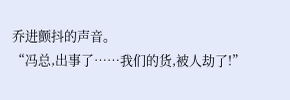乔进颤抖的声音。
“冯总,出事了……我们的货,被人劫了!”